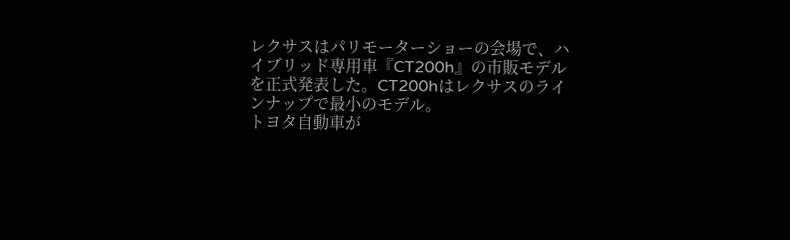レクサスはパリモーターショーの会場で、ハイブリッド専用車『CT200h』の市販モデルを正式発表した。CT200hはレクサスのラインナップで最小のモデル。
トヨタ自動車が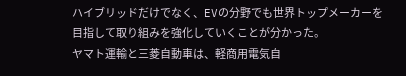ハイブリッドだけでなく、EVの分野でも世界トップメーカーを目指して取り組みを強化していくことが分かった。
ヤマト運輸と三菱自動車は、軽商用電気自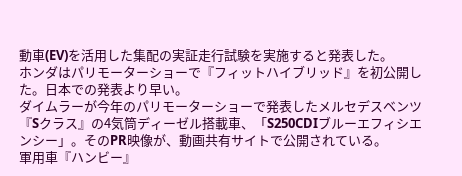動車(EV)を活用した集配の実証走行試験を実施すると発表した。
ホンダはパリモーターショーで『フィットハイブリッド』を初公開した。日本での発表より早い。
ダイムラーが今年のパリモーターショーで発表したメルセデスベンツ『Sクラス』の4気筒ディーゼル搭載車、「S250CDIブルーエフィシエンシー」。そのPR映像が、動画共有サイトで公開されている。
軍用車『ハンビー』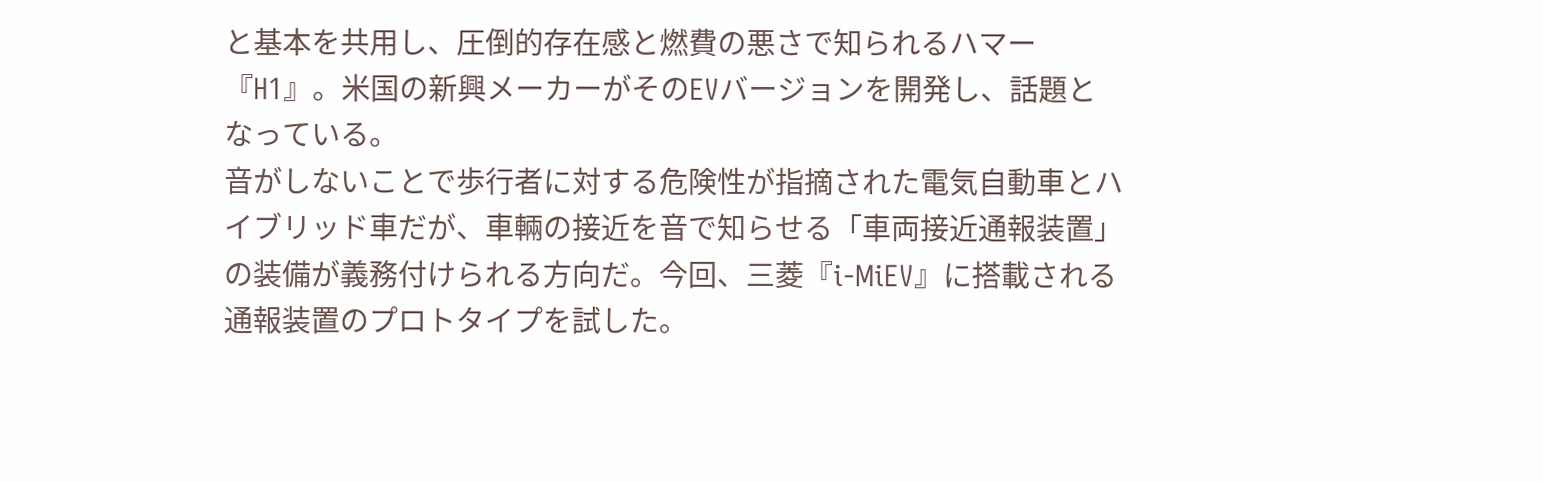と基本を共用し、圧倒的存在感と燃費の悪さで知られるハマー『H1』。米国の新興メーカーがそのEVバージョンを開発し、話題となっている。
音がしないことで歩行者に対する危険性が指摘された電気自動車とハイブリッド車だが、車輛の接近を音で知らせる「車両接近通報装置」の装備が義務付けられる方向だ。今回、三菱『i-MiEV』に搭載される通報装置のプロトタイプを試した。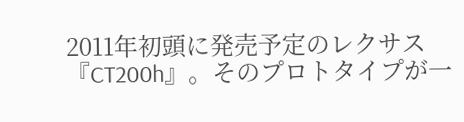2011年初頭に発売予定のレクサス『CT200h』。そのプロトタイプが一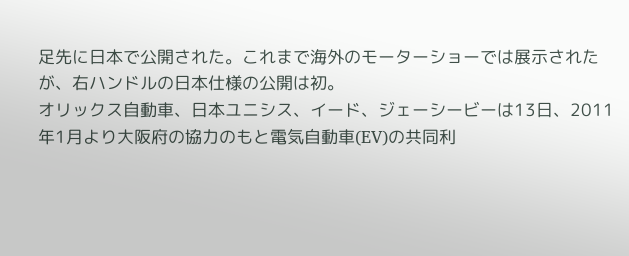足先に日本で公開された。これまで海外のモーターショーでは展示されたが、右ハンドルの日本仕様の公開は初。
オリックス自動車、日本ユニシス、イード、ジェーシービーは13日、2011年1月より大阪府の協力のもと電気自動車(EV)の共同利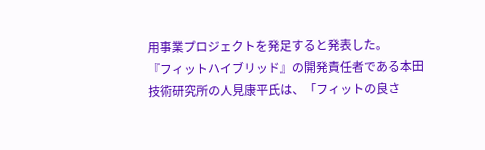用事業プロジェクトを発足すると発表した。
『フィットハイブリッド』の開発責任者である本田技術研究所の人見康平氏は、「フィットの良さ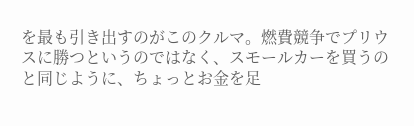を最も引き出すのがこのクルマ。燃費競争でプリウスに勝つというのではなく、スモールカーを買うのと同じように、ちょっとお金を足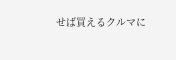せば買えるクルマに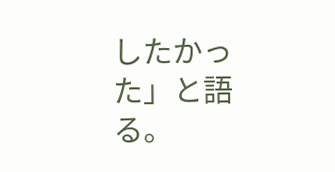したかった」と語る。